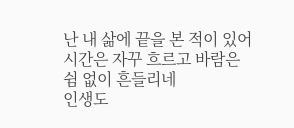난 내 삶에 끝을 본 적이 있어
시간은 자꾸 흐르고 바람은 쉼 없이 흔들리네
인생도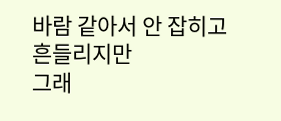바람 같아서 안 잡히고 흔들리지만
그래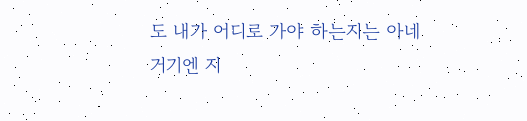도 내가 어디로 가야 하는지는 아네
거기엔 지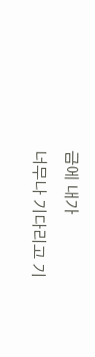금에 내가
너무나 기다리고 기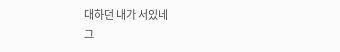대하던 내가 서있네
그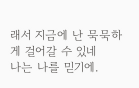래서 지금에 난 묵묵하게 걸어갈 수 있네
나는 나를 믿기에.